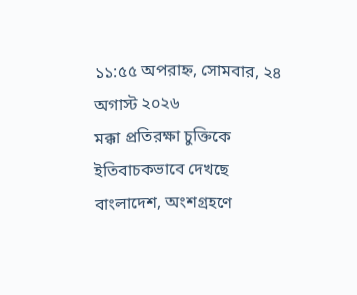১১:৫৫ অপরাহ্ন, সোমবার, ২৪ অগাস্ট ২০২৬
মক্কা প্রতিরক্ষা চুক্তিকে ইতিবাচকভাবে দেখছে বাংলাদেশ, অংশগ্রহণে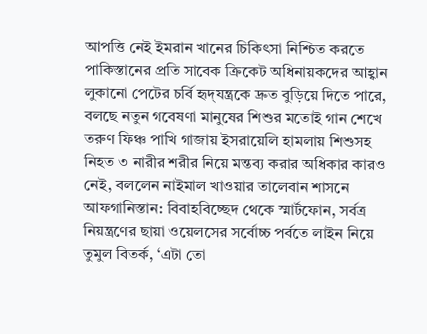আপত্তি নেই ইমরান খানের চিকিৎসা নিশ্চিত করতে পাকিস্তানের প্রতি সাবেক ক্রিকেট অধিনায়কদের আহ্বান লুকানো পেটের চর্বি হৃদ্‌যন্ত্রকে দ্রুত বুড়িয়ে দিতে পারে, বলছে নতুন গবেষণা মানুষের শিশুর মতোই গান শেখে তরুণ ফিঞ্চ পাখি গাজায় ইসরায়েলি হামলায় শিশুসহ নিহত ৩ নারীর শরীর নিয়ে মন্তব্য করার অধিকার কারও নেই, বললেন নাইমাল খাওয়ার তালেবান শাসনে আফগানিস্তান: বিবাহবিচ্ছেদ থেকে স্মার্টফোন, সর্বত্র নিয়ন্ত্রণের ছায়া ওয়েলসের সর্বোচ্চ পর্বতে লাইন নিয়ে তুমুল বিতর্ক, ‘এটা তো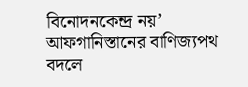বিনোদনকেন্দ্র নয়’ আফগানিস্তানের বাণিজ্যপথ বদলে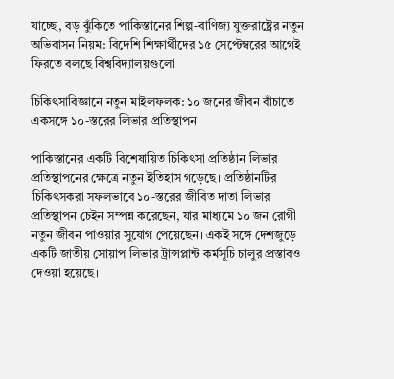যাচ্ছে, বড় ঝুঁকিতে পাকিস্তানের শিল্প-বাণিজ্য যুক্তরাষ্ট্রের নতুন অভিবাসন নিয়ম: বিদেশি শিক্ষার্থীদের ১৫ সেপ্টেম্বরের আগেই ফিরতে বলছে বিশ্ববিদ্যালয়গুলো

চিকিৎসাবিজ্ঞানে নতুন মাইলফলক: ১০ জনের জীবন বাঁচাতে একসঙ্গে ১০-স্তরের লিভার প্রতিস্থাপন

পাকিস্তানের একটি বিশেষায়িত চিকিৎসা প্রতিষ্ঠান লিভার প্রতিস্থাপনের ক্ষেত্রে নতুন ইতিহাস গড়েছে। প্রতিষ্ঠানটির চিকিৎসকরা সফলভাবে ১০-স্তরের জীবিত দাতা লিভার প্রতিস্থাপন চেইন সম্পন্ন করেছেন, যার মাধ্যমে ১০ জন রোগী নতুন জীবন পাওয়ার সুযোগ পেয়েছেন। একই সঙ্গে দেশজুড়ে একটি জাতীয় সোয়াপ লিভার ট্রান্সপ্লান্ট কর্মসূচি চালুর প্রস্তাবও দেওয়া হয়েছে।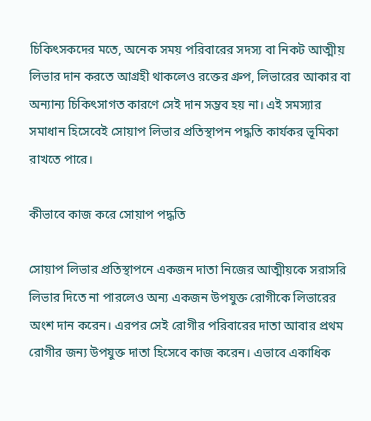চিকিৎসকদের মতে, অনেক সময় পরিবারের সদস্য বা নিকট আত্মীয় লিভার দান করতে আগ্রহী থাকলেও রক্তের গ্রুপ, লিভারের আকার বা অন্যান্য চিকিৎসাগত কারণে সেই দান সম্ভব হয় না। এই সমস্যার সমাধান হিসেবেই সোয়াপ লিভার প্রতিস্থাপন পদ্ধতি কার্যকর ভূমিকা রাখতে পারে।

কীভাবে কাজ করে সোয়াপ পদ্ধতি

সোয়াপ লিভার প্রতিস্থাপনে একজন দাতা নিজের আত্মীয়কে সরাসরি লিভার দিতে না পারলেও অন্য একজন উপযুক্ত রোগীকে লিভারের অংশ দান করেন। এরপর সেই রোগীর পরিবারের দাতা আবার প্রথম রোগীর জন্য উপযুক্ত দাতা হিসেবে কাজ করেন। এভাবে একাধিক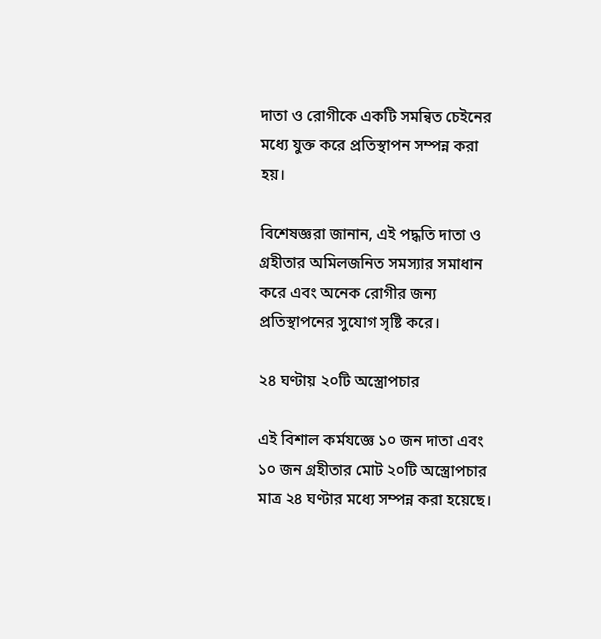দাতা ও রোগীকে একটি সমন্বিত চেইনের মধ্যে যুক্ত করে প্রতিস্থাপন সম্পন্ন করা হয়।

বিশেষজ্ঞরা জানান, এই পদ্ধতি দাতা ও গ্রহীতার অমিলজনিত সমস্যার সমাধান করে এবং অনেক রোগীর জন্য প্রতিস্থাপনের সুযোগ সৃষ্টি করে।

২৪ ঘণ্টায় ২০টি অস্ত্রোপচার

এই বিশাল কর্মযজ্ঞে ১০ জন দাতা এবং ১০ জন গ্রহীতার মোট ২০টি অস্ত্রোপচার মাত্র ২৪ ঘণ্টার মধ্যে সম্পন্ন করা হয়েছে।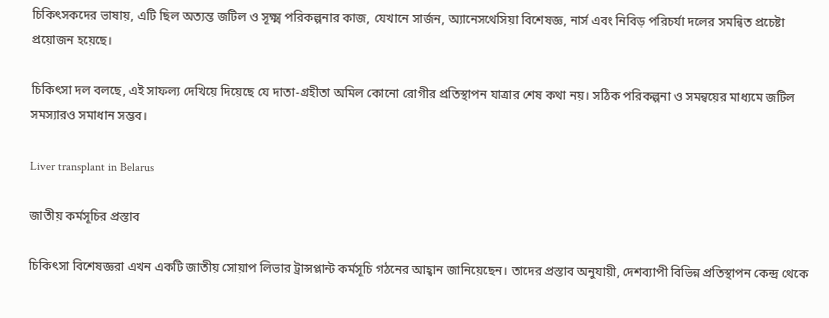চিকিৎসকদের ভাষায়, এটি ছিল অত্যন্ত জটিল ও সূক্ষ্ম পরিকল্পনার কাজ, যেখানে সার্জন, অ্যানেসথেসিয়া বিশেষজ্ঞ, নার্স এবং নিবিড় পরিচর্যা দলের সমন্বিত প্রচেষ্টা প্রয়োজন হয়েছে।

চিকিৎসা দল বলছে, এই সাফল্য দেখিয়ে দিয়েছে যে দাতা-গ্রহীতা অমিল কোনো রোগীর প্রতিস্থাপন যাত্রার শেষ কথা নয়। সঠিক পরিকল্পনা ও সমন্বয়ের মাধ্যমে জটিল সমস্যারও সমাধান সম্ভব।

Liver transplant in Belarus

জাতীয় কর্মসূচির প্রস্তাব

চিকিৎসা বিশেষজ্ঞরা এখন একটি জাতীয় সোয়াপ লিভার ট্রান্সপ্লান্ট কর্মসূচি গঠনের আহ্বান জানিয়েছেন। তাদের প্রস্তাব অনুযায়ী, দেশব্যাপী বিভিন্ন প্রতিস্থাপন কেন্দ্র থেকে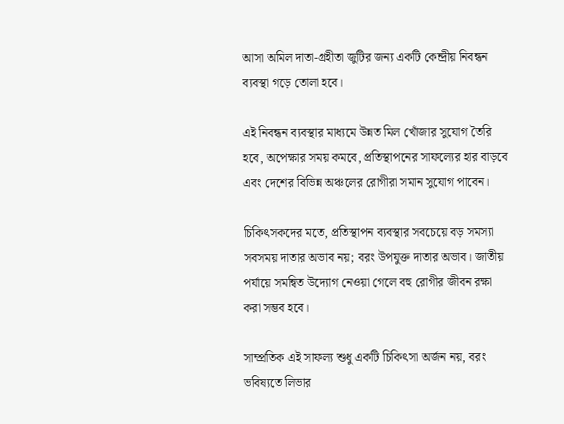আসা অমিল দাতা-গ্রহীতা জুটির জন্য একটি কেন্দ্রীয় নিবন্ধন ব্যবস্থা গড়ে তোলা হবে।

এই নিবন্ধন ব্যবস্থার মাধ্যমে উন্নত মিল খোঁজার সুযোগ তৈরি হবে, অপেক্ষার সময় কমবে, প্রতিস্থাপনের সাফল্যের হার বাড়বে এবং দেশের বিভিন্ন অঞ্চলের রোগীরা সমান সুযোগ পাবেন।

চিকিৎসকদের মতে, প্রতিস্থাপন ব্যবস্থার সবচেয়ে বড় সমস্যা সবসময় দাতার অভাব নয়; বরং উপযুক্ত দাতার অভাব। জাতীয় পর্যায়ে সমন্বিত উদ্যোগ নেওয়া গেলে বহু রোগীর জীবন রক্ষা করা সম্ভব হবে।

সাম্প্রতিক এই সাফল্য শুধু একটি চিকিৎসা অর্জন নয়, বরং ভবিষ্যতে লিভার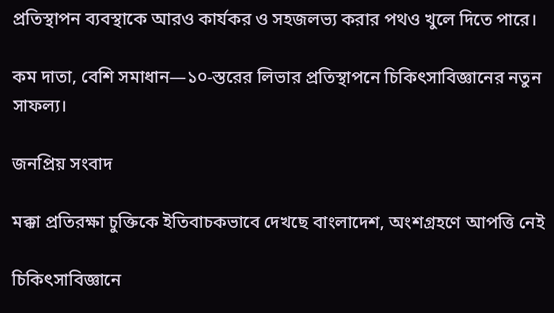প্রতিস্থাপন ব্যবস্থাকে আরও কার্যকর ও সহজলভ্য করার পথও খুলে দিতে পারে।

কম দাতা, বেশি সমাধান—১০-স্তরের লিভার প্রতিস্থাপনে চিকিৎসাবিজ্ঞানের নতুন সাফল্য।

জনপ্রিয় সংবাদ

মক্কা প্রতিরক্ষা চুক্তিকে ইতিবাচকভাবে দেখছে বাংলাদেশ, অংশগ্রহণে আপত্তি নেই

চিকিৎসাবিজ্ঞানে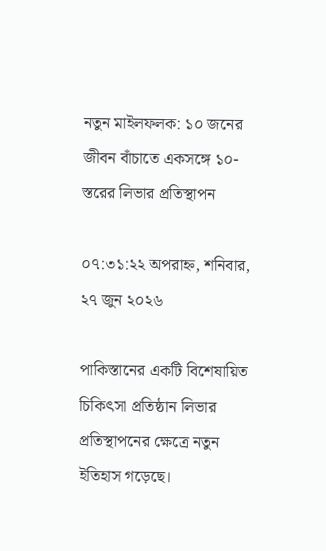নতুন মাইলফলক: ১০ জনের জীবন বাঁচাতে একসঙ্গে ১০-স্তরের লিভার প্রতিস্থাপন

০৭:৩১:২২ অপরাহ্ন, শনিবার, ২৭ জুন ২০২৬

পাকিস্তানের একটি বিশেষায়িত চিকিৎসা প্রতিষ্ঠান লিভার প্রতিস্থাপনের ক্ষেত্রে নতুন ইতিহাস গড়েছে।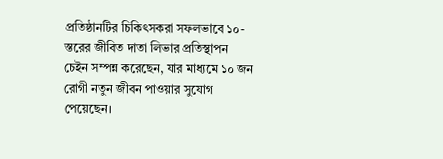প্রতিষ্ঠানটির চিকিৎসকরা সফলভাবে ১০-স্তরের জীবিত দাতা লিভার প্রতিস্থাপন চেইন সম্পন্ন করেছেন, যার মাধ্যমে ১০ জন রোগী নতুন জীবন পাওয়ার সুযোগ পেয়েছেন।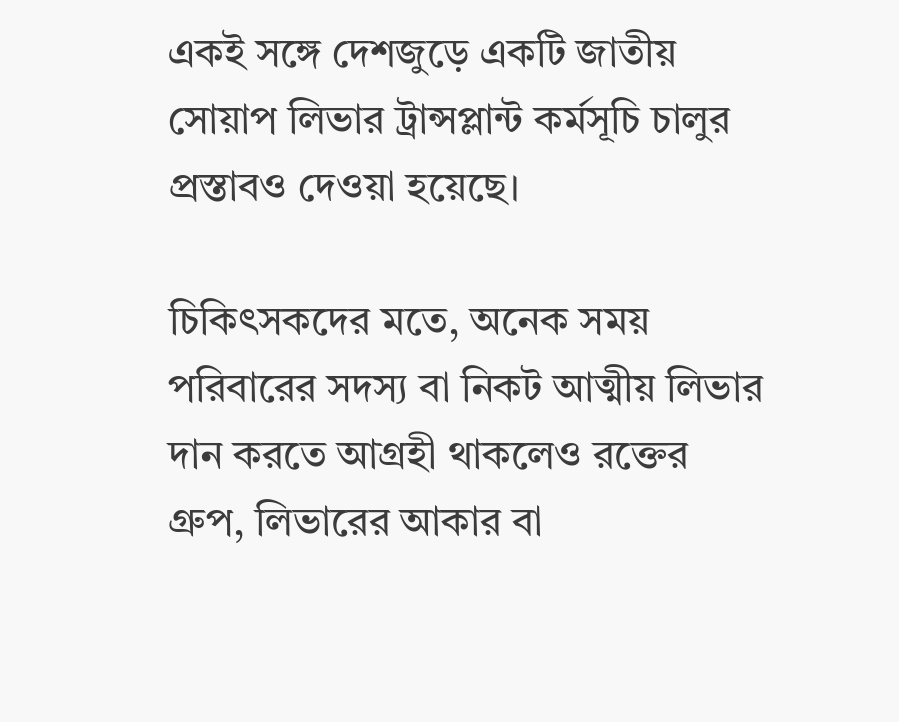একই সঙ্গে দেশজুড়ে একটি জাতীয় সোয়াপ লিভার ট্রান্সপ্লান্ট কর্মসূচি চালুর প্রস্তাবও দেওয়া হয়েছে।

চিকিৎসকদের মতে, অনেক সময় পরিবারের সদস্য বা নিকট আত্মীয় লিভার দান করতে আগ্রহী থাকলেও রক্তের গ্রুপ, লিভারের আকার বা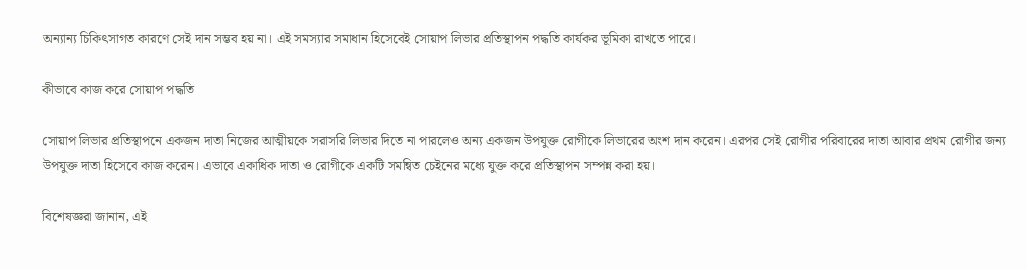অন্যান্য চিকিৎসাগত কারণে সেই দান সম্ভব হয় না। এই সমস্যার সমাধান হিসেবেই সোয়াপ লিভার প্রতিস্থাপন পদ্ধতি কার্যকর ভূমিকা রাখতে পারে।

কীভাবে কাজ করে সোয়াপ পদ্ধতি

সোয়াপ লিভার প্রতিস্থাপনে একজন দাতা নিজের আত্মীয়কে সরাসরি লিভার দিতে না পারলেও অন্য একজন উপযুক্ত রোগীকে লিভারের অংশ দান করেন। এরপর সেই রোগীর পরিবারের দাতা আবার প্রথম রোগীর জন্য উপযুক্ত দাতা হিসেবে কাজ করেন। এভাবে একাধিক দাতা ও রোগীকে একটি সমন্বিত চেইনের মধ্যে যুক্ত করে প্রতিস্থাপন সম্পন্ন করা হয়।

বিশেষজ্ঞরা জানান, এই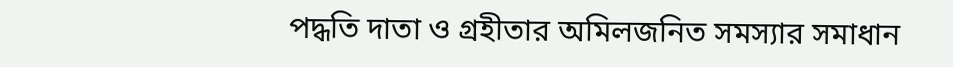পদ্ধতি দাতা ও গ্রহীতার অমিলজনিত সমস্যার সমাধান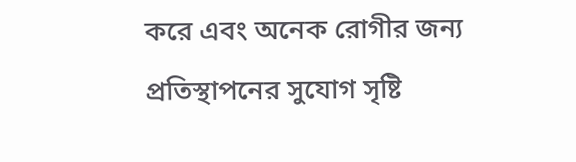করে এবং অনেক রোগীর জন্য প্রতিস্থাপনের সুযোগ সৃষ্টি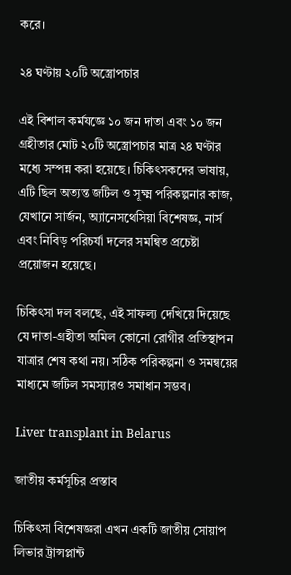করে।

২৪ ঘণ্টায় ২০টি অস্ত্রোপচার

এই বিশাল কর্মযজ্ঞে ১০ জন দাতা এবং ১০ জন গ্রহীতার মোট ২০টি অস্ত্রোপচার মাত্র ২৪ ঘণ্টার মধ্যে সম্পন্ন করা হয়েছে। চিকিৎসকদের ভাষায়, এটি ছিল অত্যন্ত জটিল ও সূক্ষ্ম পরিকল্পনার কাজ, যেখানে সার্জন, অ্যানেসথেসিয়া বিশেষজ্ঞ, নার্স এবং নিবিড় পরিচর্যা দলের সমন্বিত প্রচেষ্টা প্রয়োজন হয়েছে।

চিকিৎসা দল বলছে, এই সাফল্য দেখিয়ে দিয়েছে যে দাতা-গ্রহীতা অমিল কোনো রোগীর প্রতিস্থাপন যাত্রার শেষ কথা নয়। সঠিক পরিকল্পনা ও সমন্বয়ের মাধ্যমে জটিল সমস্যারও সমাধান সম্ভব।

Liver transplant in Belarus

জাতীয় কর্মসূচির প্রস্তাব

চিকিৎসা বিশেষজ্ঞরা এখন একটি জাতীয় সোয়াপ লিভার ট্রান্সপ্লান্ট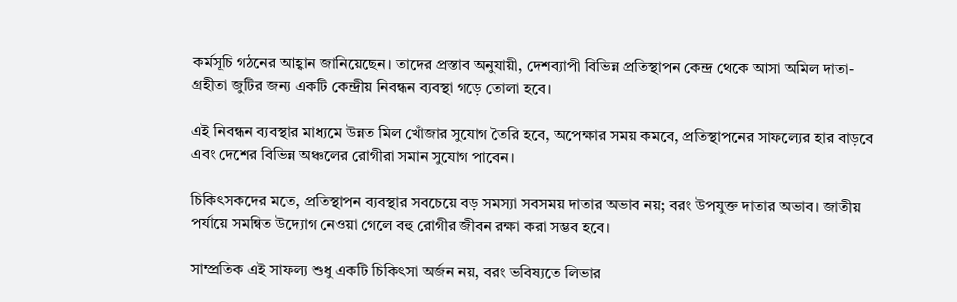কর্মসূচি গঠনের আহ্বান জানিয়েছেন। তাদের প্রস্তাব অনুযায়ী, দেশব্যাপী বিভিন্ন প্রতিস্থাপন কেন্দ্র থেকে আসা অমিল দাতা-গ্রহীতা জুটির জন্য একটি কেন্দ্রীয় নিবন্ধন ব্যবস্থা গড়ে তোলা হবে।

এই নিবন্ধন ব্যবস্থার মাধ্যমে উন্নত মিল খোঁজার সুযোগ তৈরি হবে, অপেক্ষার সময় কমবে, প্রতিস্থাপনের সাফল্যের হার বাড়বে এবং দেশের বিভিন্ন অঞ্চলের রোগীরা সমান সুযোগ পাবেন।

চিকিৎসকদের মতে, প্রতিস্থাপন ব্যবস্থার সবচেয়ে বড় সমস্যা সবসময় দাতার অভাব নয়; বরং উপযুক্ত দাতার অভাব। জাতীয় পর্যায়ে সমন্বিত উদ্যোগ নেওয়া গেলে বহু রোগীর জীবন রক্ষা করা সম্ভব হবে।

সাম্প্রতিক এই সাফল্য শুধু একটি চিকিৎসা অর্জন নয়, বরং ভবিষ্যতে লিভার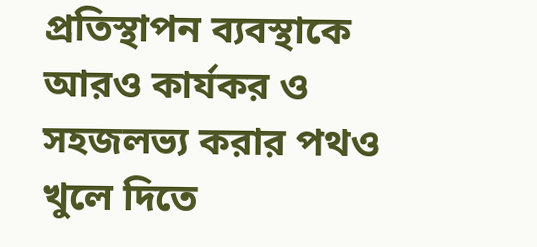প্রতিস্থাপন ব্যবস্থাকে আরও কার্যকর ও সহজলভ্য করার পথও খুলে দিতে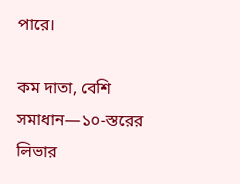পারে।

কম দাতা, বেশি সমাধান—১০-স্তরের লিভার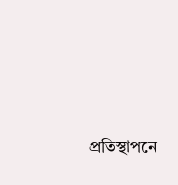প্রতিস্থাপনে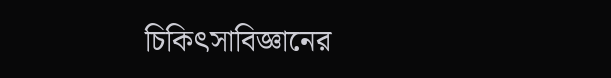চিকিৎসাবিজ্ঞানের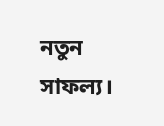নতুন সাফল্য।